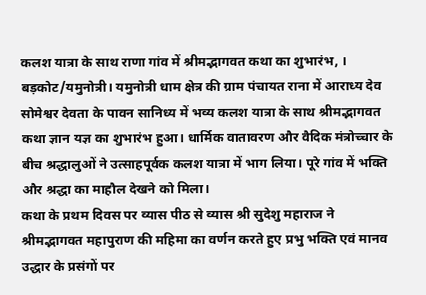कलश यात्रा के साथ राणा गांव में श्रीमद्भागवत कथा का शुभारंभ, ।
बड़कोट/यमुनोत्री। यमुनोत्री धाम क्षेत्र की ग्राम पंचायत राना में आराध्य देव सोमेश्वर देवता के पावन सानिध्य में भव्य कलश यात्रा के साथ श्रीमद्भागवत कथा ज्ञान यज्ञ का शुभारंभ हुआ। धार्मिक वातावरण और वैदिक मंत्रोच्चार के बीच श्रद्धालुओं ने उत्साहपूर्वक कलश यात्रा में भाग लिया। पूरे गांव में भक्ति और श्रद्धा का माहौल देखने को मिला।
कथा के प्रथम दिवस पर व्यास पीठ से व्यास श्री सुदेशु महाराज ने श्रीमद्भागवत महापुराण की महिमा का वर्णन करते हुए प्रभु भक्ति एवं मानव उद्धार के प्रसंगों पर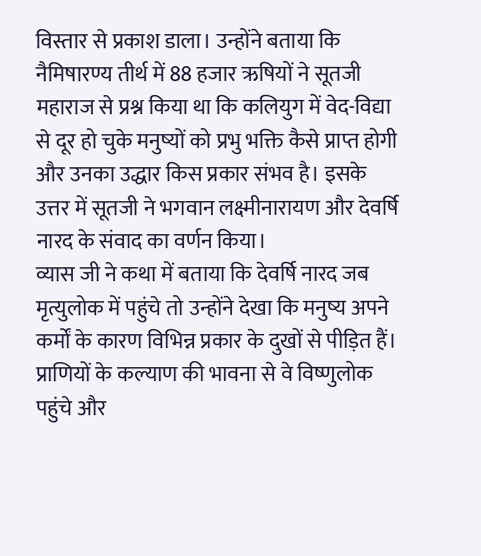विस्तार से प्रकाश डाला। उन्होंने बताया कि नैमिषारण्य तीर्थ में 88 हजार ऋषियों ने सूतजी महाराज से प्रश्न किया था कि कलियुग में वेद-विद्या से दूर हो चुके मनुष्यों को प्रभु भक्ति कैसे प्राप्त होगी और उनका उद्धार किस प्रकार संभव है। इसके उत्तर में सूतजी ने भगवान लक्ष्मीनारायण और देवर्षि नारद के संवाद का वर्णन किया।
व्यास जी ने कथा में बताया कि देवर्षि नारद जब मृत्युलोक में पहुंचे तो उन्होंने देखा कि मनुष्य अपने कर्मों के कारण विभिन्न प्रकार के दुखों से पीड़ित हैं। प्राणियों के कल्याण की भावना से वे विष्णुलोक पहुंचे और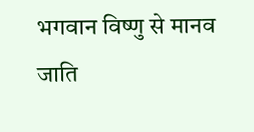भगवान विष्णु से मानव जाति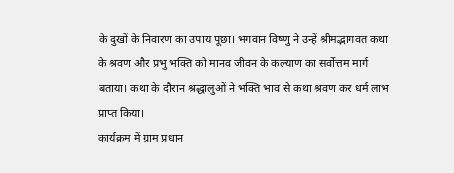के दुखों के निवारण का उपाय पूछा। भगवान विष्णु ने उन्हें श्रीमद्भागवत कथा के श्रवण और प्रभु भक्ति को मानव जीवन के कल्याण का सर्वोत्तम मार्ग बताया। कथा के दौरान श्रद्धालुओं ने भक्ति भाव से कथा श्रवण कर धर्म लाभ प्राप्त किया।
कार्यक्रम में ग्राम प्रधान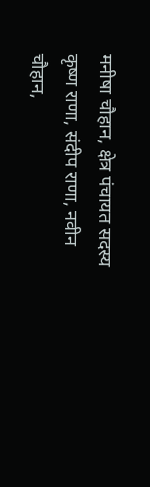मनीषा चौहान, क्षेत्र पंचायत सदस्य कृष्ण राणा, संदीप राणा, नवीन चौहान,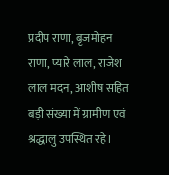प्रदीप राणा, बृजमोहन राणा, प्यारे लाल, राजेश लाल मदन, आशीष सहित बड़ी संख्या में ग्रामीण एवं श्रद्धालु उपस्थित रहे।